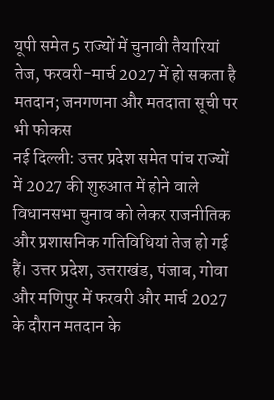यूपी समेत 5 राज्यों में चुनावी तैयारियां तेज, फरवरी-मार्च 2027 में हो सकता है मतदान; जनगणना और मतदाता सूची पर भी फोकस
नई दिल्ली: उत्तर प्रदेश समेत पांच राज्यों में 2027 की शुरुआत में होने वाले विधानसभा चुनाव को लेकर राजनीतिक और प्रशासनिक गतिविधियां तेज हो गई हैं। उत्तर प्रदेश, उत्तराखंड, पंजाब, गोवा और मणिपुर में फरवरी और मार्च 2027 के दौरान मतदान के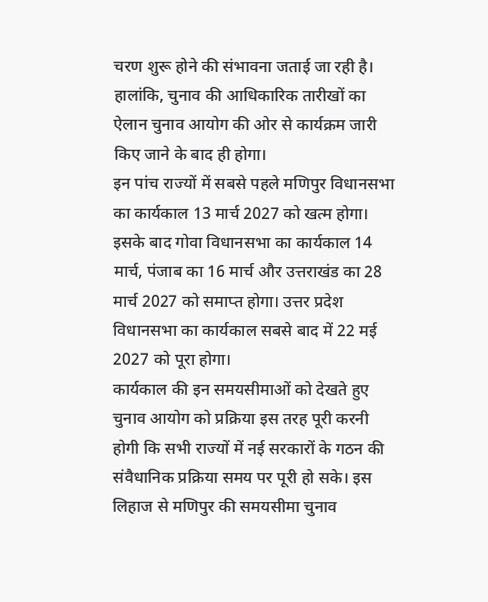चरण शुरू होने की संभावना जताई जा रही है। हालांकि, चुनाव की आधिकारिक तारीखों का ऐलान चुनाव आयोग की ओर से कार्यक्रम जारी किए जाने के बाद ही होगा।
इन पांच राज्यों में सबसे पहले मणिपुर विधानसभा का कार्यकाल 13 मार्च 2027 को खत्म होगा। इसके बाद गोवा विधानसभा का कार्यकाल 14 मार्च, पंजाब का 16 मार्च और उत्तराखंड का 28 मार्च 2027 को समाप्त होगा। उत्तर प्रदेश विधानसभा का कार्यकाल सबसे बाद में 22 मई 2027 को पूरा होगा।
कार्यकाल की इन समयसीमाओं को देखते हुए चुनाव आयोग को प्रक्रिया इस तरह पूरी करनी होगी कि सभी राज्यों में नई सरकारों के गठन की संवैधानिक प्रक्रिया समय पर पूरी हो सके। इस लिहाज से मणिपुर की समयसीमा चुनाव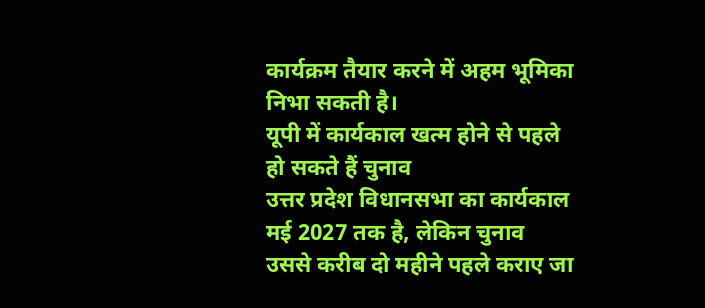कार्यक्रम तैयार करने में अहम भूमिका निभा सकती है।
यूपी में कार्यकाल खत्म होने से पहले हो सकते हैं चुनाव
उत्तर प्रदेश विधानसभा का कार्यकाल मई 2027 तक है, लेकिन चुनाव उससे करीब दो महीने पहले कराए जा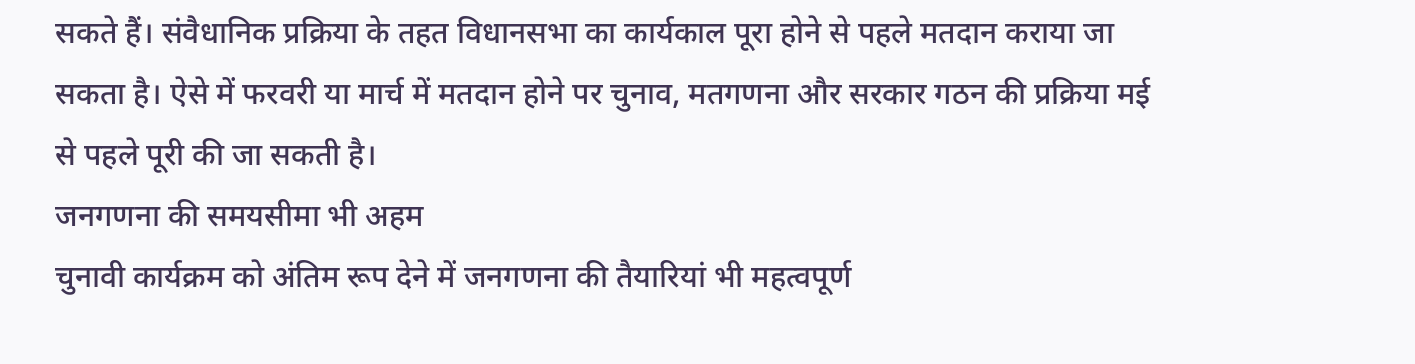सकते हैं। संवैधानिक प्रक्रिया के तहत विधानसभा का कार्यकाल पूरा होने से पहले मतदान कराया जा सकता है। ऐसे में फरवरी या मार्च में मतदान होने पर चुनाव, मतगणना और सरकार गठन की प्रक्रिया मई से पहले पूरी की जा सकती है।
जनगणना की समयसीमा भी अहम
चुनावी कार्यक्रम को अंतिम रूप देने में जनगणना की तैयारियां भी महत्वपूर्ण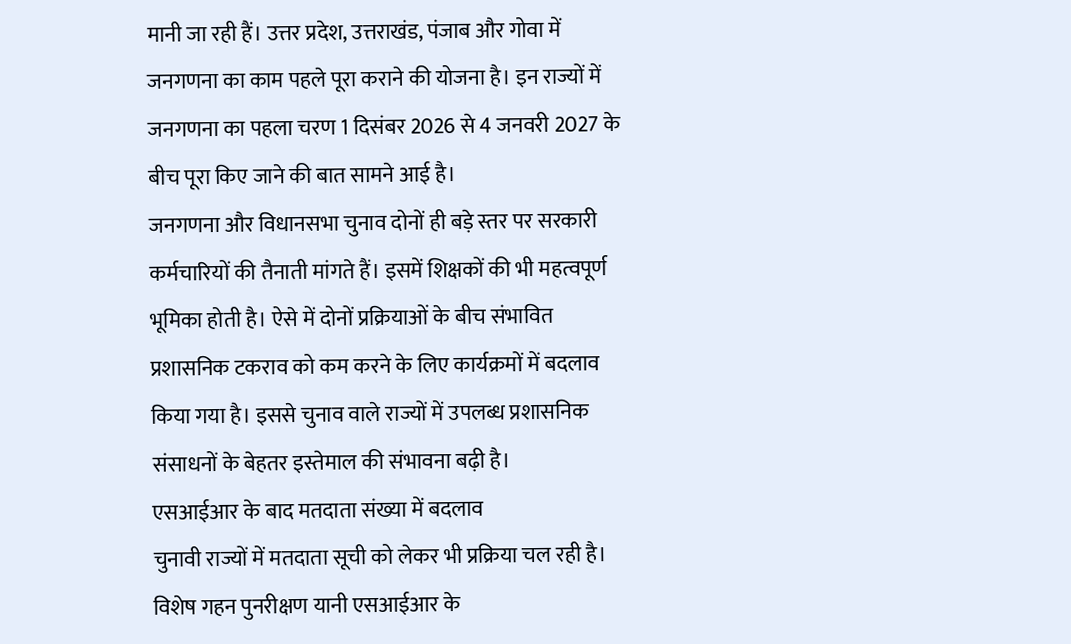मानी जा रही हैं। उत्तर प्रदेश, उत्तराखंड, पंजाब और गोवा में जनगणना का काम पहले पूरा कराने की योजना है। इन राज्यों में जनगणना का पहला चरण 1 दिसंबर 2026 से 4 जनवरी 2027 के बीच पूरा किए जाने की बात सामने आई है।
जनगणना और विधानसभा चुनाव दोनों ही बड़े स्तर पर सरकारी कर्मचारियों की तैनाती मांगते हैं। इसमें शिक्षकों की भी महत्वपूर्ण भूमिका होती है। ऐसे में दोनों प्रक्रियाओं के बीच संभावित प्रशासनिक टकराव को कम करने के लिए कार्यक्रमों में बदलाव किया गया है। इससे चुनाव वाले राज्यों में उपलब्ध प्रशासनिक संसाधनों के बेहतर इस्तेमाल की संभावना बढ़ी है।
एसआईआर के बाद मतदाता संख्या में बदलाव
चुनावी राज्यों में मतदाता सूची को लेकर भी प्रक्रिया चल रही है। विशेष गहन पुनरीक्षण यानी एसआईआर के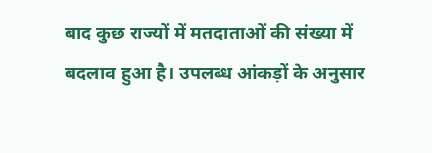बाद कुछ राज्यों में मतदाताओं की संख्या में बदलाव हुआ है। उपलब्ध आंकड़ों के अनुसार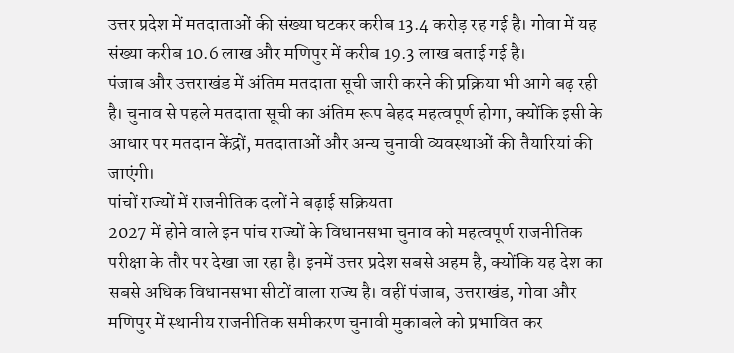उत्तर प्रदेश में मतदाताओं की संख्या घटकर करीब 13.4 करोड़ रह गई है। गोवा में यह संख्या करीब 10.6 लाख और मणिपुर में करीब 19.3 लाख बताई गई है।
पंजाब और उत्तराखंड में अंतिम मतदाता सूची जारी करने की प्रक्रिया भी आगे बढ़ रही है। चुनाव से पहले मतदाता सूची का अंतिम रूप बेहद महत्वपूर्ण होगा, क्योंकि इसी के आधार पर मतदान केंद्रों, मतदाताओं और अन्य चुनावी व्यवस्थाओं की तैयारियां की जाएंगी।
पांचों राज्यों में राजनीतिक दलों ने बढ़ाई सक्रियता
2027 में होने वाले इन पांच राज्यों के विधानसभा चुनाव को महत्वपूर्ण राजनीतिक परीक्षा के तौर पर देखा जा रहा है। इनमें उत्तर प्रदेश सबसे अहम है, क्योंकि यह देश का सबसे अधिक विधानसभा सीटों वाला राज्य है। वहीं पंजाब, उत्तराखंड, गोवा और मणिपुर में स्थानीय राजनीतिक समीकरण चुनावी मुकाबले को प्रभावित कर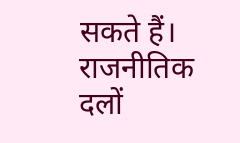सकते हैं।
राजनीतिक दलों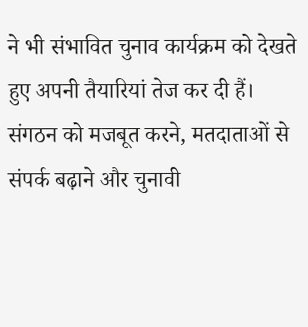ने भी संभावित चुनाव कार्यक्रम को देखते हुए अपनी तैयारियां तेज कर दी हैं। संगठन को मजबूत करने, मतदाताओं से संपर्क बढ़ाने और चुनावी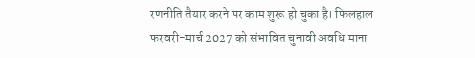रणनीति तैयार करने पर काम शुरू हो चुका है। फिलहाल फरवरी-मार्च 2027 को संभावित चुनावी अवधि माना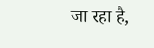जा रहा है,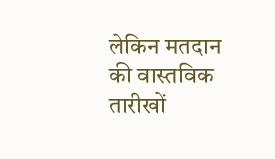लेकिन मतदान की वास्तविक तारीखों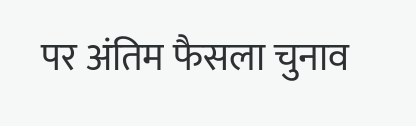पर अंतिम फैसला चुनाव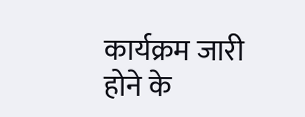कार्यक्रम जारी होने के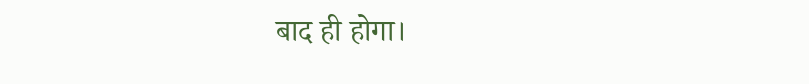बाद ही होगा।